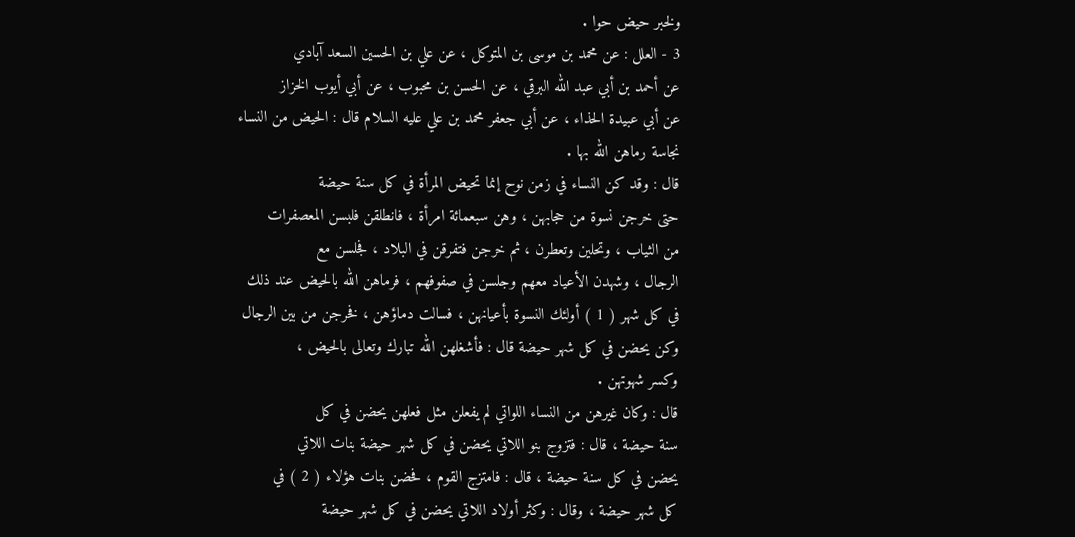ولخبر حيض حوا .
3 - العلل : عن محمد بن موسى بن المتوكل ، عن علي بن الحسين السعد آبادي
عن أحمد بن أبي عبد الله البرقي ، عن الحسن بن محبوب ، عن أبي أيوب الخزاز
عن أبي عبيدة الحذاء ، عن أبي جعفر محمد بن علي عليه السلام قال : الحيض من النساء
نجاسة رماهن الله بها .
قال : وقد كن النساء في زمن نوح إنما تحيض المرأة في كل سنة حيضة
حتى خرجن نسوة من حجابهن ، وهن سبعمائة امرأة ، فانطلقن فلبسن المعصفرات
من الثياب ، وتحلين وتعطرن ، ثم خرجن فتفرقن في البلاد ، فجلسن مع
الرجال ، وشهدن الأعياد معهم وجلسن في صفوفهم ، فرماهن الله بالحيض عند ذلك
في كل شهر ( 1 ) أولئك النسوة بأعيانهن ، فسالت دماؤهن ، فخرجن من بين الرجال
وكن يحضن في كل شهر حيضة قال : فأشغلهن الله تبارك وتعالى بالحيض ،
وكسر شهوتهن .
قال : وكان غيرهن من النساء اللواتي لم يفعلن مثل فعلهن يحضن في كل
سنة حيضة ، قال : فتزوج بنو اللاتي يحضن في كل شهر حيضة بنات اللاتي
يحضن في كل سنة حيضة ، قال : فامتزج القوم ، فحضن بنات هؤلاء ( 2 ) في
كل شهر حيضة ، وقال : وكثر أولاد اللاتي يحضن في كل شهر حيضة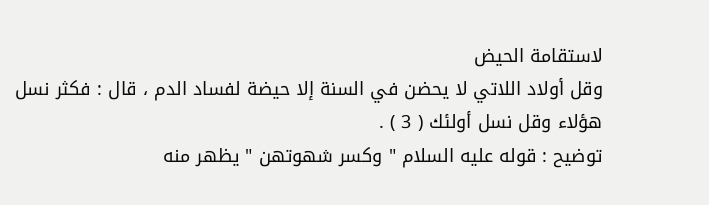لاستقامة الحيض
وقل أولاد اللاتي لا يحضن في السنة إلا حيضة لفساد الدم ، قال : فكثر نسل
هؤلاء وقل نسل أولئك ( 3 ) .
توضيح : قوله عليه السلام " وكسر شهوتهن " يظهر منه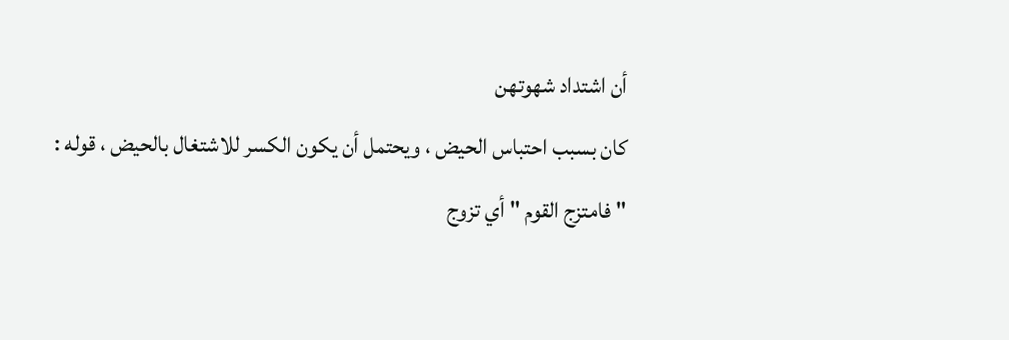أن اشتداد شهوتهن
كان بسبب احتباس الحيض ، ويحتمل أن يكون الكسر للاشتغال بالحيض ، قوله :
" فامتزج القوم " أي تزوج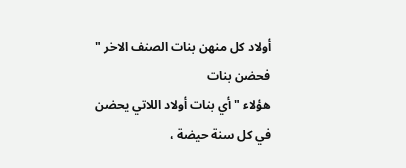أولاد كل منهن بنات الصنف الاخر " فحضن بنات
هؤلاء " أي بنات أولاد اللاتي يحضن في كل سنة حيضة ،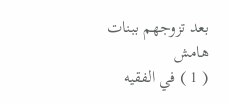بعد تزوجهم ببنات
هامش
( 1 ) في الفقيه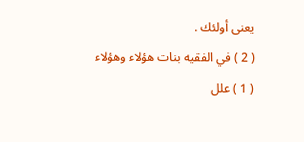يعنى أولئك .
( 2 ) في الفقيه بنات هؤلاء وهؤلاء
( 1 ) علل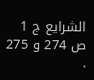الشرايع ج 1 ص 274 و 275 .